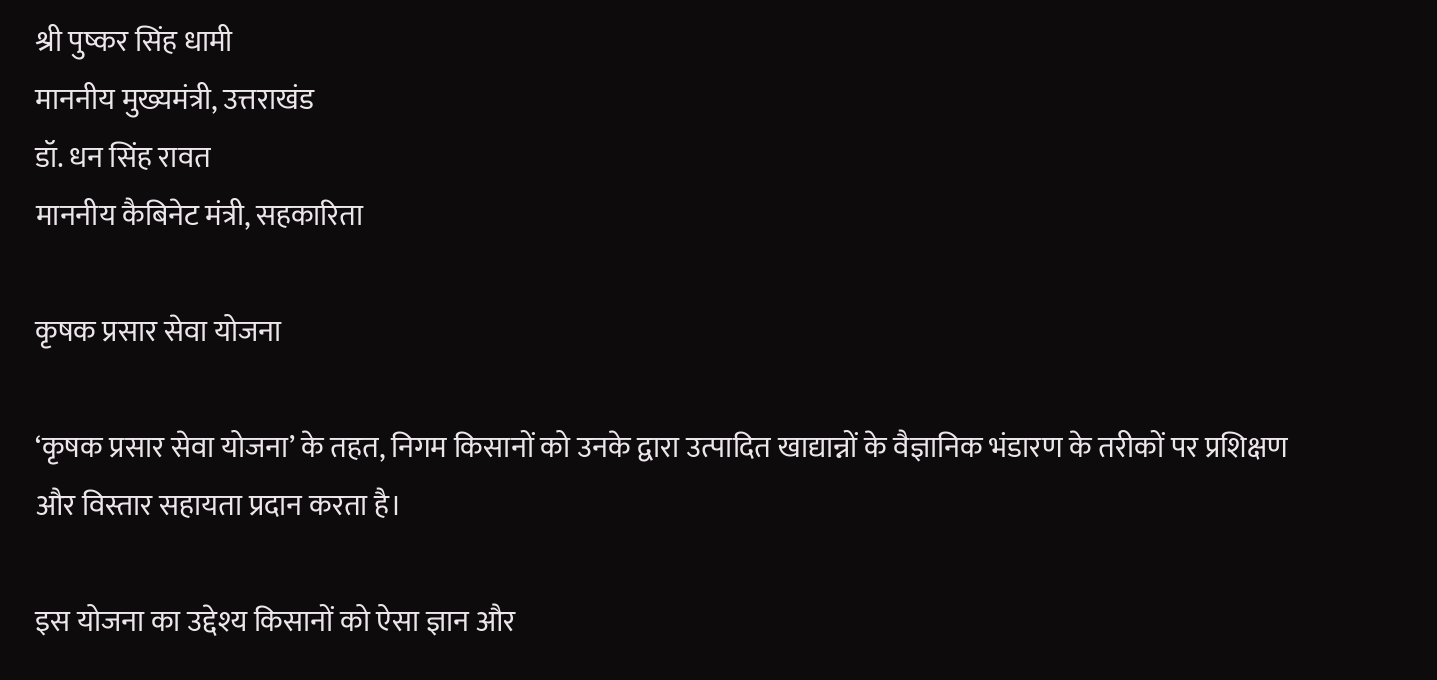श्री पुष्कर सिंह धामी
माननीय मुख्यमंत्री, उत्तराखंड
डॉ. धन सिंह रावत
माननीय कैबिनेट मंत्री, सहकारिता

कृषक प्रसार सेवा योजना

‘कृषक प्रसार सेवा योजना’ के तहत, निगम किसानों को उनके द्वारा उत्पादित खाद्यान्नों के वैज्ञानिक भंडारण के तरीकों पर प्रशिक्षण और विस्तार सहायता प्रदान करता है।

इस योजना का उद्देश्य किसानों को ऐसा ज्ञान और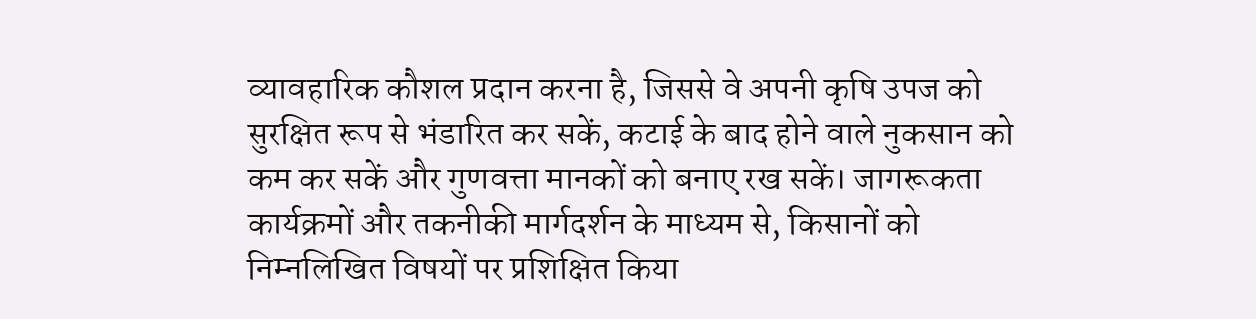व्यावहारिक कौशल प्रदान करना है, जिससे वे अपनी कृषि उपज को सुरक्षित रूप से भंडारित कर सकें, कटाई के बाद होने वाले नुकसान को कम कर सकें और गुणवत्ता मानकों को बनाए रख सकें। जागरूकता कार्यक्रमों और तकनीकी मार्गदर्शन के माध्यम से, किसानों को निम्नलिखित विषयों पर प्रशिक्षित किया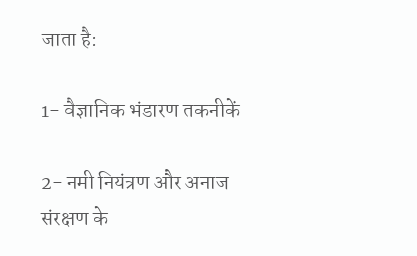जाता है:

1- वैज्ञानिक भंडारण तकनीकें

2- नमी नियंत्रण और अनाज संरक्षण के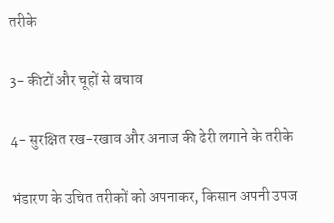तरीके

3- कीटों और चूहों से बचाव

4- सुरक्षित रख-रखाव और अनाज की ढेरी लगाने के तरीके

भंडारण के उचित तरीकों को अपनाकर, किसान अपनी उपज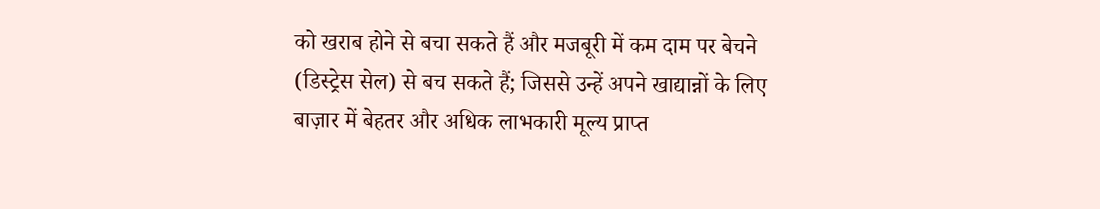को खराब होने से बचा सकते हैं और मजबूरी में कम दाम पर बेचने (डिस्ट्रेस सेल) से बच सकते हैं; जिससे उन्हें अपने खाद्यान्नों के लिए बाज़ार में बेहतर और अधिक लाभकारी मूल्य प्राप्त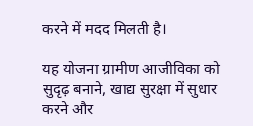करने में मदद मिलती है।

यह योजना ग्रामीण आजीविका को सुदृढ़ बनाने, खाद्य सुरक्षा में सुधार करने और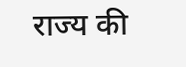राज्य की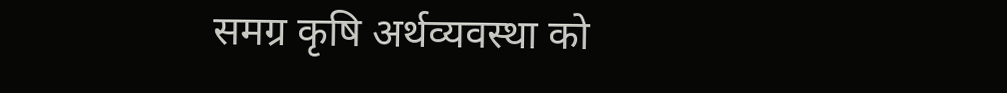समग्र कृषि अर्थव्यवस्था को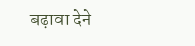बढ़ावा देने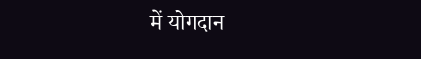में योगदान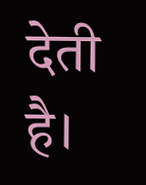देती है।